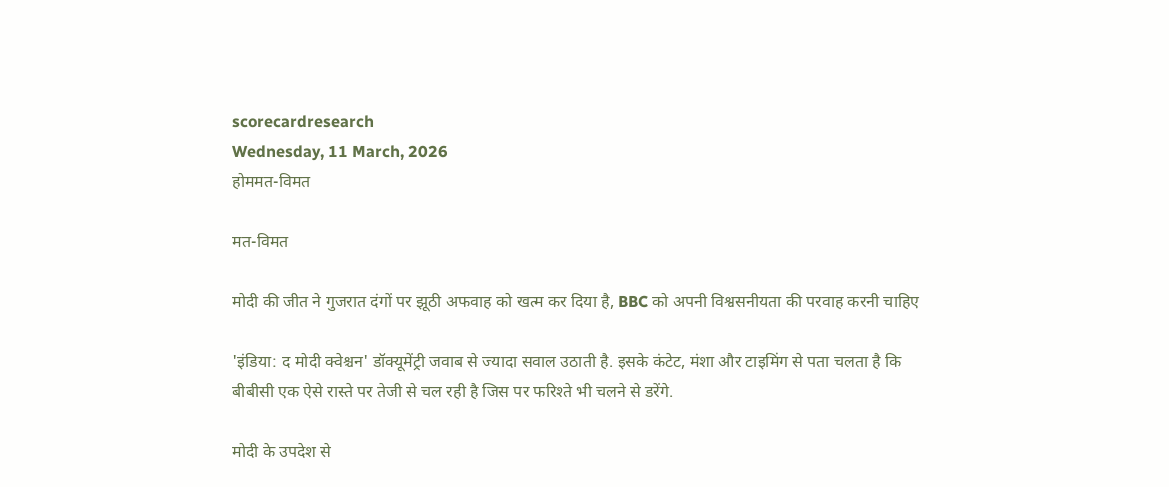scorecardresearch
Wednesday, 11 March, 2026
होममत-विमत

मत-विमत

मोदी की जीत ने गुजरात दंगों पर झूठी अफवाह को खत्म कर दिया है, BBC को अपनी विश्वसनीयता की परवाह करनी चाहिए

'इंडिया: द मोदी क्वेश्चन' डॉक्यूमेंट्री जवाब से ज्यादा सवाल उठाती है. इसके कंटेट, मंशा और टाइमिंग से पता चलता है कि बीबीसी एक ऐसे रास्ते पर तेजी से चल रही है जिस पर फरिश्ते भी चलने से डरेंगे.

मोदी के उपदेश से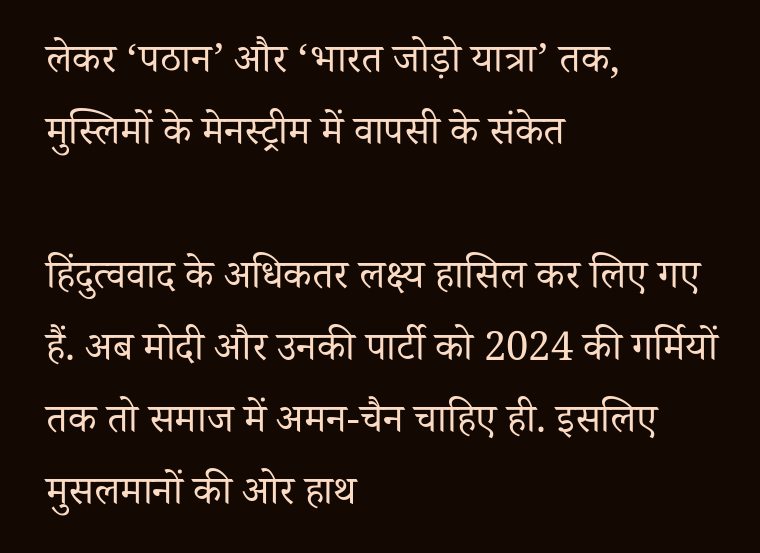लेकर ‘पठान’ और ‘भारत जोड़ो यात्रा’ तक, मुस्लिमों के मेनस्ट्रीम में वापसी के संकेत

हिंदुत्ववाद के अधिकतर लक्ष्य हासिल कर लिए गए हैं. अब मोदी और उनकी पार्टी को 2024 की गर्मियों तक तो समाज में अमन-चैन चाहिए ही. इसलिए मुसलमानों की ओर हाथ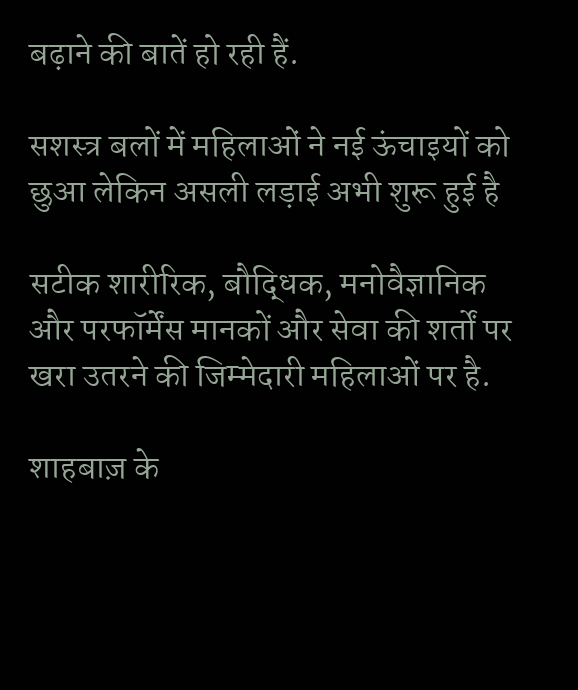बढ़ाने की बातें हो रही हैं.

सशस्त्र बलों में महिलाओं ने नई ऊंचाइयों को छुआ लेकिन असली लड़ाई अभी शुरू हुई है

सटीक शारीरिक, बौद्धिक, मनोवैज्ञानिक और परफॉर्मेंस मानकों और सेवा की शर्तों पर खरा उतरने की जिम्मेदारी महिलाओं पर है.

शाहबाज़ के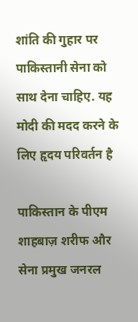शांति की गुहार पर पाकिस्तानी सेना को साथ देना चाहिए. यह मोदी की मदद करने के लिए हृदय परिवर्तन है

पाकिस्तान के पीएम शाहबाज़ शरीफ और सेना प्रमुख जनरल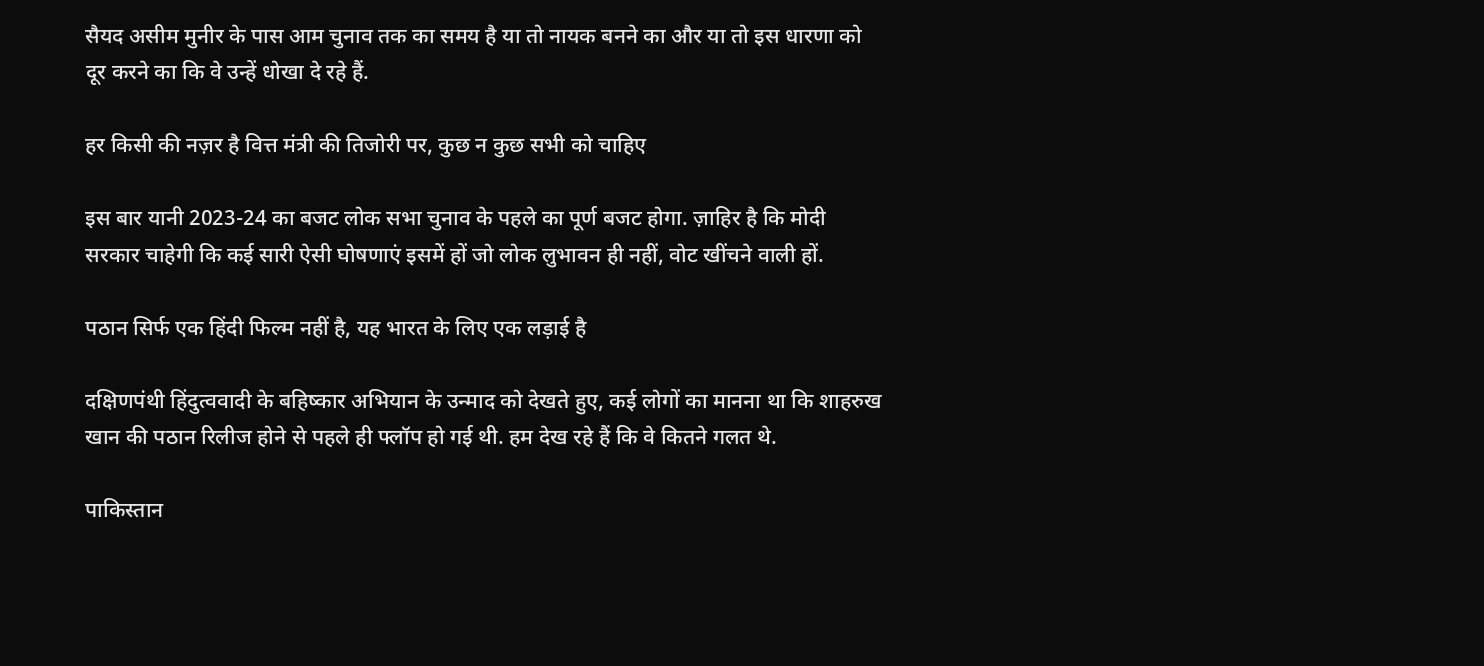सैयद असीम मुनीर के पास आम चुनाव तक का समय है या तो नायक बनने का और या तो इस धारणा को दूर करने का कि वे उन्हें धोखा दे रहे हैं.

हर किसी की नज़र है वित्त मंत्री की तिजोरी पर, कुछ न कुछ सभी को चाहिए

इस बार यानी 2023-24 का बजट लोक सभा चुनाव के पहले का पूर्ण बजट होगा. ज़ाहिर है कि मोदी सरकार चाहेगी कि कई सारी ऐसी घोषणाएं इसमें हों जो लोक लुभावन ही नहीं, वोट खींचने वाली हों.

पठान सिर्फ एक हिंदी फिल्म नहीं है, यह भारत के लिए एक लड़ाई है

दक्षिणपंथी हिंदुत्ववादी के बहिष्कार अभियान के उन्माद को देखते हुए, कई लोगों का मानना था कि शाहरुख खान की पठान रिलीज होने से पहले ही फ्लॉप हो गई थी. हम देख रहे हैं कि वे कितने गलत थे.

पाकिस्तान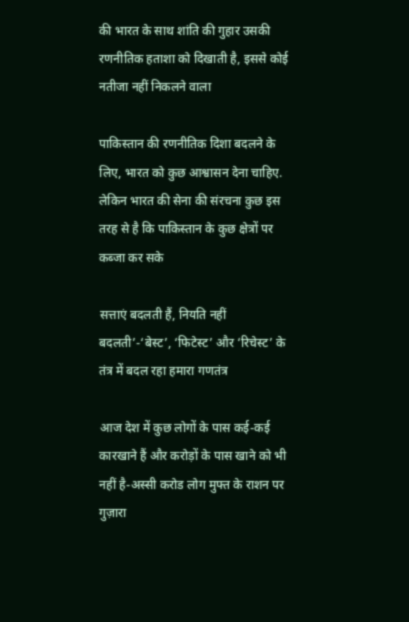की भारत के साथ शांति की गुहार उसकी रणनीतिक हताशा को दिखाती है, इससे कोई नतीजा नहीं निकलने वाला

पाकिस्तान की रणनीतिक दिशा बदलने के लिए, भारत को कुछ आश्वासन देना चाहिए. लेकिन भारत की सेना की संरचना कुछ इस तरह से है कि पाकिस्तान के कुछ क्षेत्रों पर कब्जा कर सके

सत्ताएं बदलती हैं, नियति नहीं बदलती’-‘बेस्ट’, ‘फिटेस्ट’ और ‘रिचेस्ट’ के तंत्र में बदल रहा हमारा गणतंत्र

आज देश में कुछ लोगों के पास कई-कई कारखाने हैं और करोड़ों के पास खाने को भी नहीं है-अस्सी करोड लोग मुफ्त के राशन पर गुज़ारा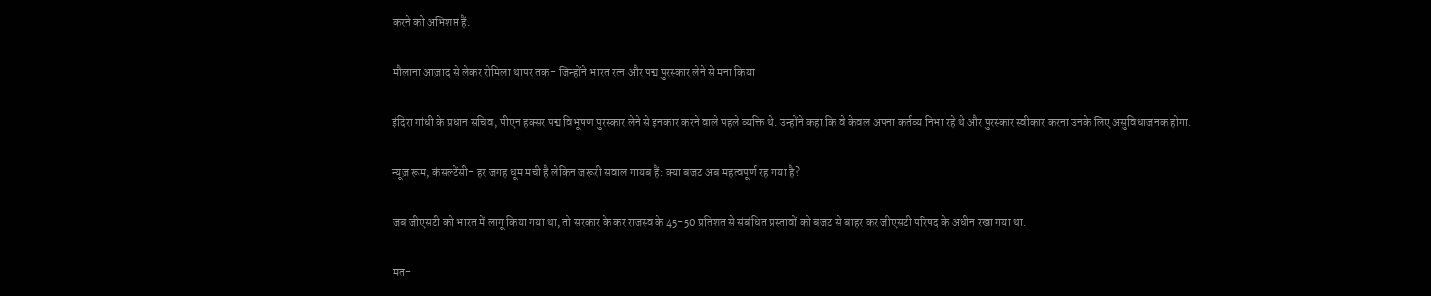करने को अभिशप्त हैं.

मौलाना आज़ाद से लेकर रोमिला थापर तक- जिन्होंने भारत रत्न और पद्म पुरस्कार लेने से मना किया

इंदिरा गांधी के प्रधान सचिव, पीएन हक्सर पद्म विभूषण पुरस्कार लेने से इनकार करने वाले पहले व्यक्ति थे. उन्होंने कहा कि वे केवल अपना कर्तव्य निभा रहे थे और पुरस्कार स्वीकार करना उनके लिए असुविधाजनक होगा.

न्यूज़ रूम, कंसल्टेंसी- हर जगह धूम मची है लेकिन जरूरी सवाल गायब हैं: क्या बजट अब महत्वपूर्ण रह गया है?

जब जीएसटी को भारत में लागू किया गया था, तो सरकार के कर राजस्व के 45-50 प्रतिशत से संबंधित प्रस्तावों को बजट से बाहर कर जीएसटी परिषद के अधीन रखा गया था.

मत-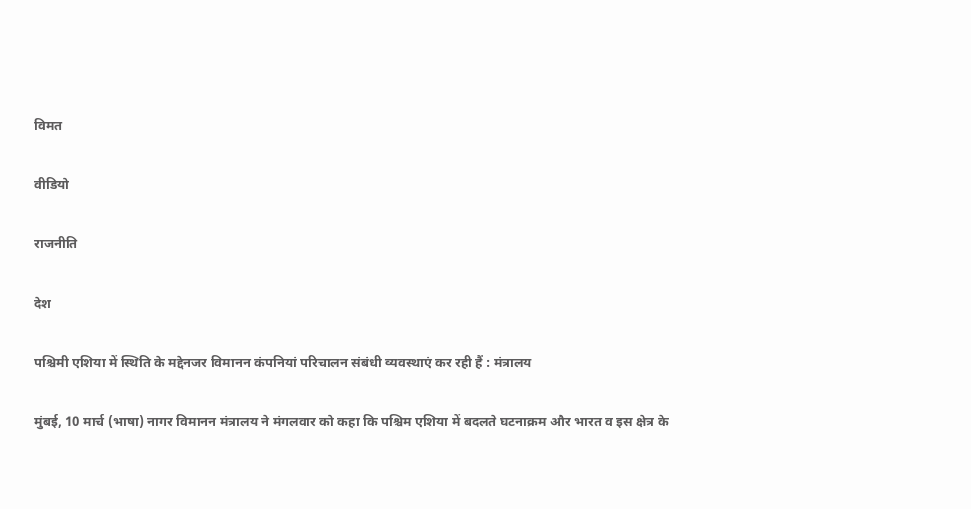विमत

वीडियो

राजनीति

देश

पश्चिमी एशिया में स्थिति के मद्देनजर विमानन कंपनियां परिचालन संबंधी व्यवस्थाएं कर रही हैं : मंत्रालय

मुंबई, 10 मार्च (भाषा) नागर विमानन मंत्रालय ने मंगलवार को कहा कि पश्चिम एशिया में बदलते घटनाक्रम और भारत व इस क्षेत्र के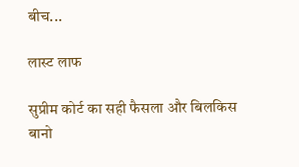बीच...

लास्ट लाफ

सुप्रीम कोर्ट का सही फैसला और बिलकिस बानो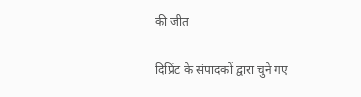की जीत

दिप्रिंट के संपादकों द्वारा चुने गए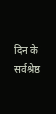दिन के सर्वश्रेष्ठ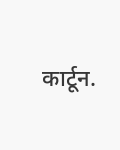कार्टून.